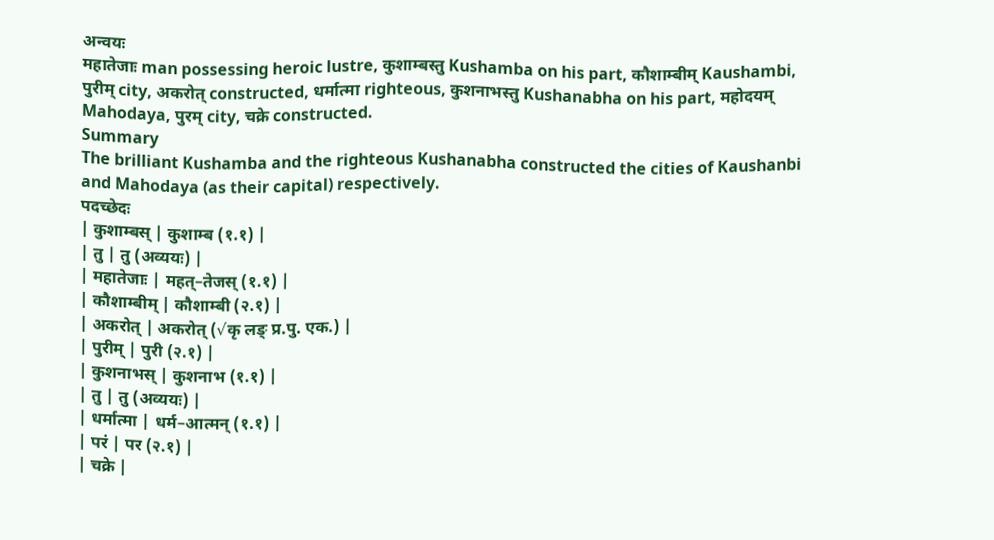अन्वयः
महातेजाः man possessing heroic lustre, कुशाम्बस्तु Kushamba on his part, कौशाम्बीम् Kaushambi, पुरीम् city, अकरोत् constructed, धर्मात्मा righteous, कुशनाभस्तु Kushanabha on his part, महोदयम् Mahodaya, पुरम् city, चक्रे constructed.
Summary
The brilliant Kushamba and the righteous Kushanabha constructed the cities of Kaushanbi and Mahodaya (as their capital) respectively.
पदच्छेदः
| कुशाम्बस् | कुशाम्ब (१.१) |
| तु | तु (अव्ययः) |
| महातेजाः | महत्–तेजस् (१.१) |
| कौशाम्बीम् | कौशाम्बी (२.१) |
| अकरोत् | अकरोत् (√कृ लङ् प्र.पु. एक.) |
| पुरीम् | पुरी (२.१) |
| कुशनाभस् | कुशनाभ (१.१) |
| तु | तु (अव्ययः) |
| धर्मात्मा | धर्म–आत्मन् (१.१) |
| परं | पर (२.१) |
| चक्रे |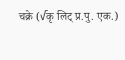चक्रे (√कृ लिट् प्र.पु. एक.)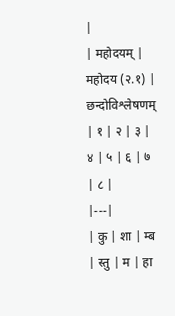|
| महोदयम् | महोदय (२.१) |
छन्दोविश्लेषणम्
| १ | २ | ३ | ४ | ५ | ६ | ७ | ८ |
|---|
| कु | शा | म्ब | स्तु | म | हा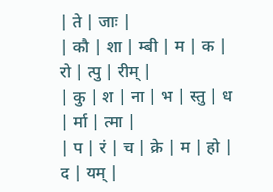| ते | जाः |
| कौ | शा | म्बी | म | क | रो | त्पु | रीम् |
| कु | श | ना | भ | स्तु | ध | र्मा | त्मा |
| प | रं | च | क्रे | म | हो | द | यम् |